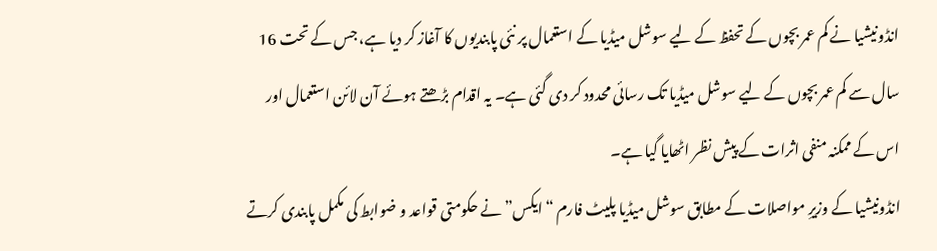انڈونیشیا نے کم عمر بچوں کے تحفظ کے لیے سوشل میڈیا کے استعمال پر نئی پابندیوں کا آغاز کر دیا ہے، جس کے تحت 16 سال سے کم عمر بچوں کے لیے سوشل میڈیا تک رسائی محدود کر دی گئی ہے۔ یہ اقدام بڑھتے ہوئے آن لائن استعمال اور اس کے ممکنہ منفی اثرات کے پیش نظر اٹھایا گیا ہے۔
انڈونیشیا کے وزیرِ مواصلات کے مطابق سوشل میڈیا پلیٹ فارم “ایکس” نے حکومتی قواعد و ضوابط کی مکمل پابندی کرتے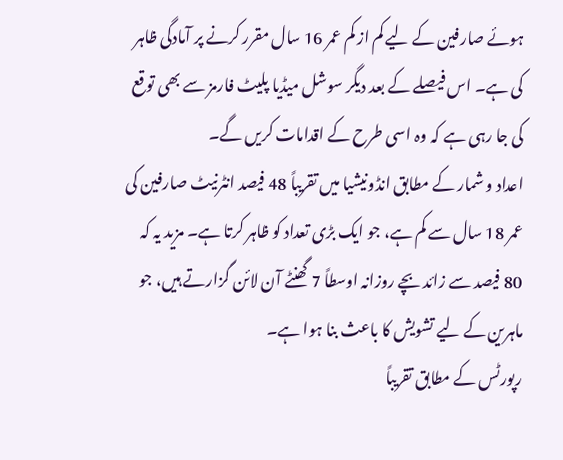ہوئے صارفین کے لیے کم از کم عمر 16 سال مقرر کرنے پر آمادگی ظاہر کی ہے۔ اس فیصلے کے بعد دیگر سوشل میڈیا پلیٹ فارمز سے بھی توقع کی جا رہی ہے کہ وہ اسی طرح کے اقدامات کریں گے۔
اعداد و شمار کے مطابق انڈونیشیا میں تقریباً 48 فیصد انٹرنیٹ صارفین کی عمر 18 سال سے کم ہے، جو ایک بڑی تعداد کو ظاہر کرتا ہے۔ مزید یہ کہ 80 فیصد سے زائد بچے روزانہ اوسطاً 7 گھنٹے آن لائن گزارتے ہیں، جو ماہرین کے لیے تشویش کا باعث بنا ہوا ہے۔
رپورٹس کے مطابق تقریباً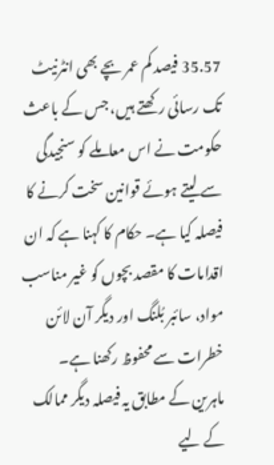35.57 فیصد کم عمر بچے بھی انٹرنیٹ تک رسائی رکھتے ہیں، جس کے باعث حکومت نے اس معاملے کو سنجیدگی سے لیتے ہوئے قوانین سخت کرنے کا فیصلہ کیا ہے۔ حکام کا کہنا ہے کہ ان اقدامات کا مقصد بچوں کو غیر مناسب مواد، سائبر بُلنگ اور دیگر آن لائن خطرات سے محفوظ رکھنا ہے۔
ماہرین کے مطابق یہ فیصلہ دیگر ممالک کے لیے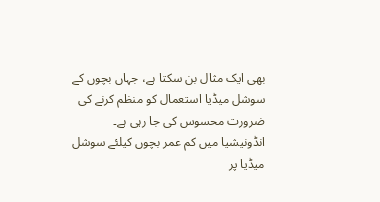بھی ایک مثال بن سکتا ہے، جہاں بچوں کے سوشل میڈیا استعمال کو منظم کرنے کی ضرورت محسوس کی جا رہی ہے۔
انڈونیشیا میں کم عمر بچوں کیلئے سوشل میڈیا پر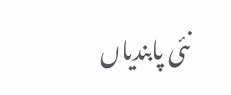نئی پابندیاں